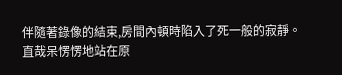伴隨著錄像的結束,房間內頓時陷入了死一般的寂靜。
直哉呆愣愣地站在原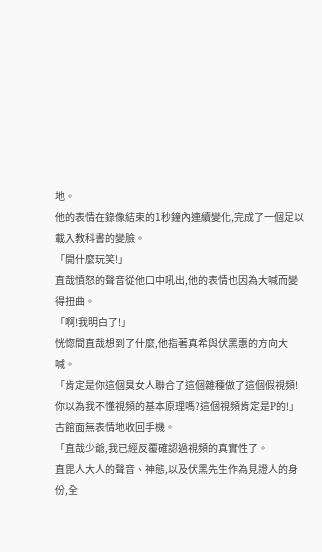地。
他的表情在錄像結束的1秒鐘內連續變化,完成了一個足以載入教科書的變臉。
「開什麼玩笑!」
直哉憤怒的聲音從他口中吼出,他的表情也因為大喊而變得扭曲。
「啊!我明白了!」
恍惚間直哉想到了什麼,他指著真希與伏黑惠的方向大喊。
「肯定是你這個臭女人聯合了這個雜種做了這個假視頻!
你以為我不懂視頻的基本原理嗎?這個視頻肯定是P的!」
古館面無表情地收回手機。
「直哉少爺,我已經反覆確認過視頻的真實性了。
直毘人大人的聲音、神態,以及伏黑先生作為見證人的身份,全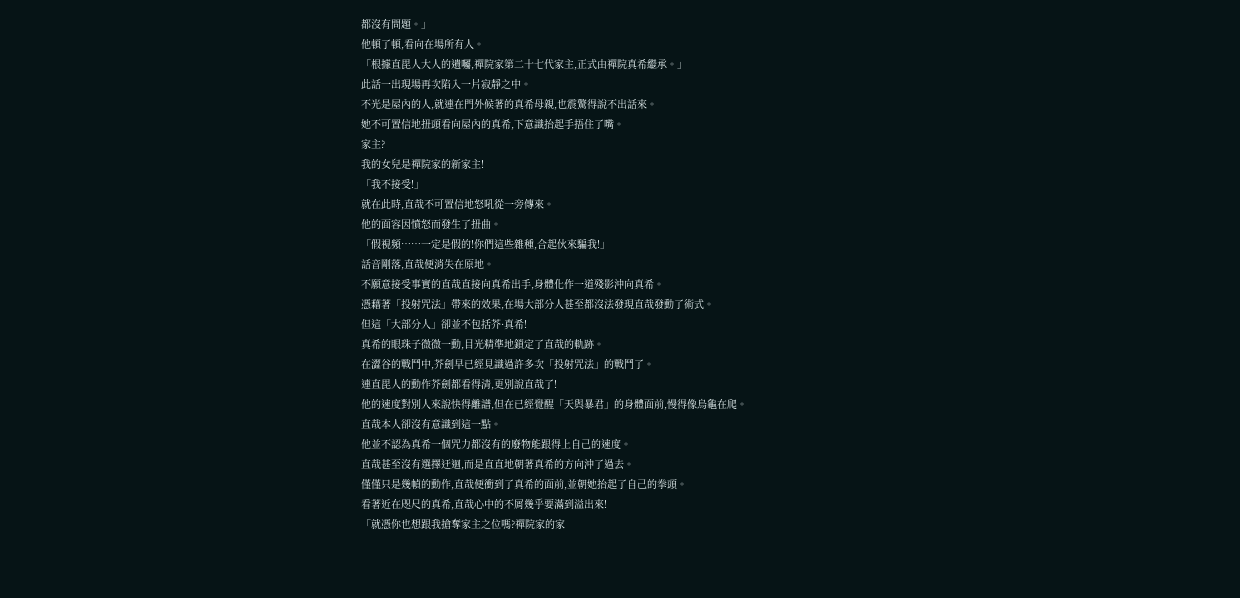都沒有問題。」
他頓了頓,看向在場所有人。
「根據直毘人大人的遺囑,禪院家第二十七代家主,正式由禪院真希繼承。」
此話一出現場再次陷入一片寂靜之中。
不光是屋內的人,就連在門外候著的真希母親,也震驚得說不出話來。
她不可置信地扭頭看向屋內的真希,下意識抬起手捂住了嘴。
家主?
我的女兒是禪院家的新家主!
「我不接受!」
就在此時,直哉不可置信地怒吼從一旁傳來。
他的面容因憤怒而發生了扭曲。
「假視頻……一定是假的!你們這些雜種,合起伙來騙我!」
話音剛落,直哉便消失在原地。
不願意接受事實的直哉直接向真希出手,身體化作一道殘影沖向真希。
憑藉著「投射咒法」帶來的效果,在場大部分人甚至都沒法發現直哉發動了術式。
但這「大部分人」卻並不包括芥·真希!
真希的眼珠子微微一動,目光精準地鎖定了直哉的軌跡。
在澀谷的戰鬥中,芥劍早已經見識過許多次「投射咒法」的戰鬥了。
連直毘人的動作芥劍都看得清,更別說直哉了!
他的速度對別人來說快得離譜,但在已經覺醒「天與暴君」的身體面前,慢得像烏龜在爬。
直哉本人卻沒有意識到這一點。
他並不認為真希一個咒力都沒有的廢物能跟得上自己的速度。
直哉甚至沒有選擇迂迴,而是直直地朝著真希的方向沖了過去。
僅僅只是幾幀的動作,直哉便衝到了真希的面前,並朝她抬起了自己的拳頭。
看著近在咫尺的真希,直哉心中的不屑幾乎要滿到溢出來!
「就憑你也想跟我搶奪家主之位嗎?禪院家的家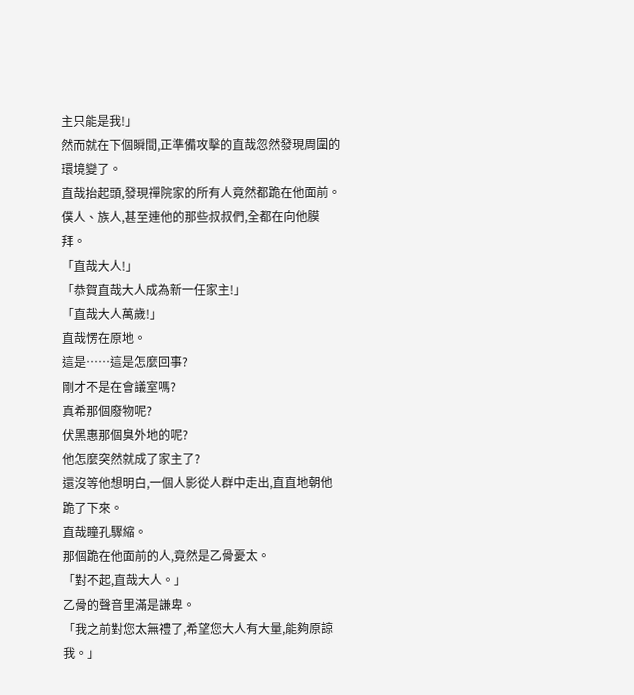主只能是我!」
然而就在下個瞬間,正準備攻擊的直哉忽然發現周圍的環境變了。
直哉抬起頭,發現禪院家的所有人竟然都跪在他面前。
僕人、族人,甚至連他的那些叔叔們,全都在向他膜拜。
「直哉大人!」
「恭賀直哉大人成為新一任家主!」
「直哉大人萬歲!」
直哉愣在原地。
這是……這是怎麼回事?
剛才不是在會議室嗎?
真希那個廢物呢?
伏黑惠那個臭外地的呢?
他怎麼突然就成了家主了?
還沒等他想明白,一個人影從人群中走出,直直地朝他跪了下來。
直哉瞳孔驟縮。
那個跪在他面前的人,竟然是乙骨憂太。
「對不起,直哉大人。」
乙骨的聲音里滿是謙卑。
「我之前對您太無禮了,希望您大人有大量,能夠原諒我。」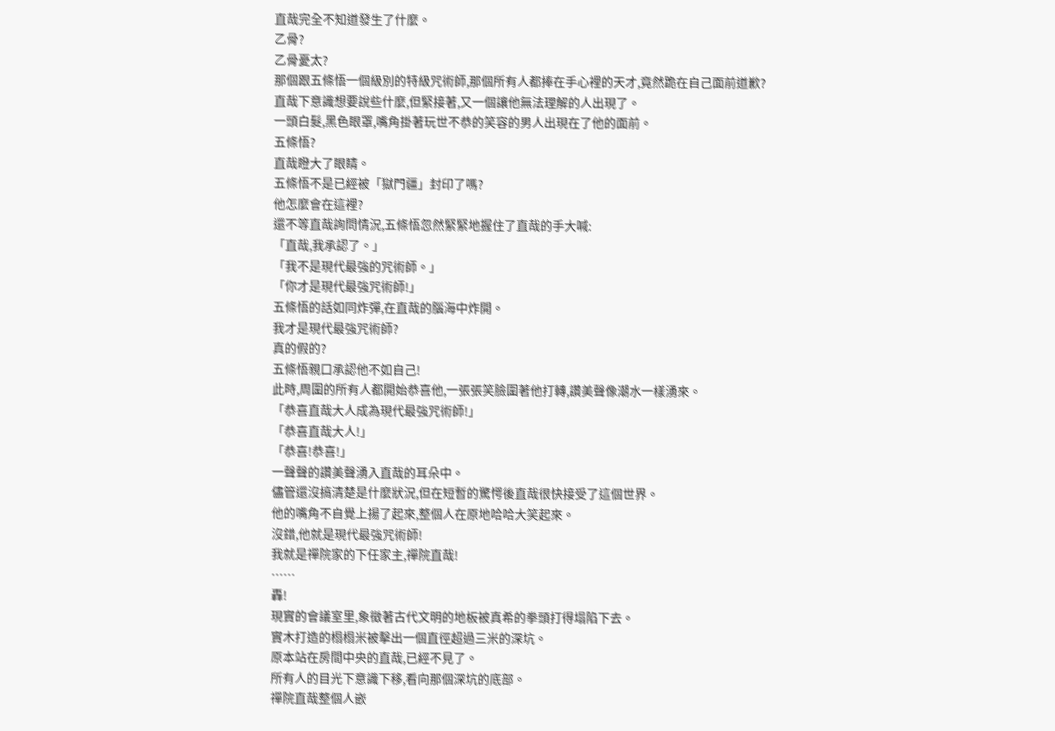直哉完全不知道發生了什麼。
乙骨?
乙骨憂太?
那個跟五條悟一個級別的特級咒術師,那個所有人都捧在手心裡的天才,竟然跪在自己面前道歉?
直哉下意識想要說些什麼,但緊接著,又一個讓他無法理解的人出現了。
一頭白髮,黑色眼罩,嘴角掛著玩世不恭的笑容的男人出現在了他的面前。
五條悟?
直哉瞪大了眼睛。
五條悟不是已經被「獄門疆」封印了嗎?
他怎麼會在這裡?
還不等直哉詢問情況,五條悟忽然緊緊地握住了直哉的手大喊:
「直哉,我承認了。」
「我不是現代最強的咒術師。」
「你才是現代最強咒術師!」
五條悟的話如同炸彈,在直哉的腦海中炸開。
我才是現代最強咒術師?
真的假的?
五條悟親口承認他不如自己!
此時,周圍的所有人都開始恭喜他,一張張笑臉圍著他打轉,讚美聲像潮水一樣湧來。
「恭喜直哉大人成為現代最強咒術師!」
「恭喜直哉大人!」
「恭喜!恭喜!」
一聲聲的讚美聲湧入直哉的耳朵中。
儘管還沒搞清楚是什麼狀況,但在短暫的驚愕後直哉很快接受了這個世界。
他的嘴角不自覺上揚了起來,整個人在原地哈哈大笑起來。
沒錯,他就是現代最強咒術師!
我就是禪院家的下任家主,禪院直哉!
……
轟!
現實的會議室里,象徵著古代文明的地板被真希的拳頭打得塌陷下去。
實木打造的榻榻米被擊出一個直徑超過三米的深坑。
原本站在房間中央的直哉,已經不見了。
所有人的目光下意識下移,看向那個深坑的底部。
禪院直哉整個人嵌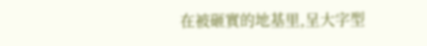在被砸實的地基里,呈大字型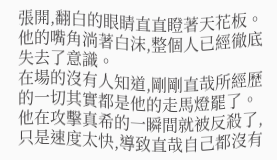張開,翻白的眼睛直直瞪著天花板。
他的嘴角淌著白沫,整個人已經徹底失去了意識。
在場的沒有人知道,剛剛直哉所經歷的一切其實都是他的走馬燈罷了。
他在攻擊真希的一瞬間就被反殺了,只是速度太快,導致直哉自己都沒有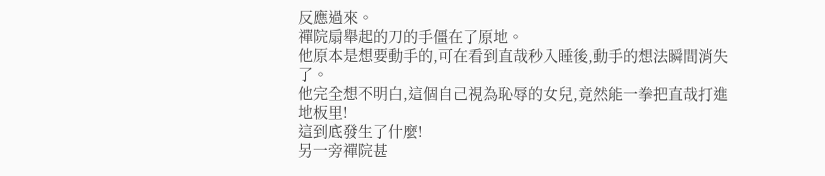反應過來。
禪院扇舉起的刀的手僵在了原地。
他原本是想要動手的,可在看到直哉秒入睡後,動手的想法瞬間消失了。
他完全想不明白,這個自己視為恥辱的女兒,竟然能一拳把直哉打進地板里!
這到底發生了什麼!
另一旁禪院甚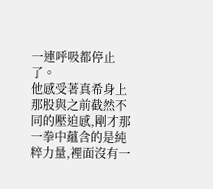一連呼吸都停止了。
他感受著真希身上那股與之前截然不同的壓迫感,剛才那一拳中蘊含的是純粹力量,裡面沒有一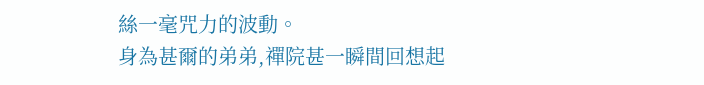絲一毫咒力的波動。
身為甚爾的弟弟,禪院甚一瞬間回想起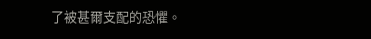了被甚爾支配的恐懼。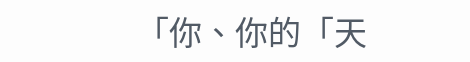「你、你的「天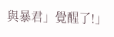與暴君」覺醒了!」